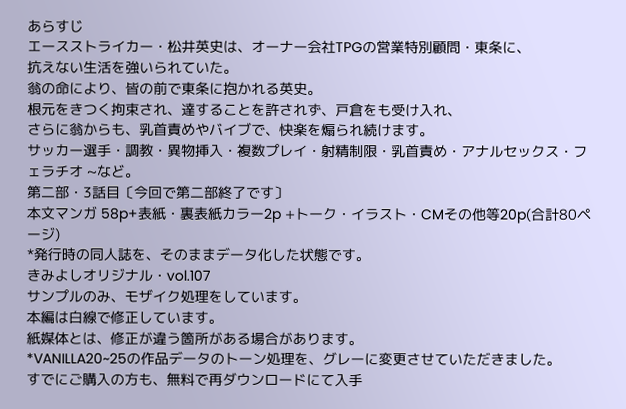あらすじ
エースストライカー・松井英史は、オーナー会社TPGの営業特別顧問・東条に、
抗えない生活を強いられていた。
翁の命により、皆の前で東条に抱かれる英史。
根元をきつく拘束され、達することを許されず、戸倉をも受け入れ、
さらに翁からも、乳首責めやバイブで、快楽を煽られ続けます。
サッカー選手・調教・異物挿入・複数プレイ・射精制限・乳首責め・アナルセックス・フェラチオ ~など。
第二部・3話目〔今回で第二部終了です〕
本文マンガ 58p+表紙・裏表紙カラー2p +トーク・イラスト・CMその他等20p(合計80ページ)
*発行時の同人誌を、そのままデータ化した状態です。
きみよしオリジナル・vol.107
サンプルのみ、モザイク処理をしています。
本編は白線で修正しています。
紙媒体とは、修正が違う箇所がある場合があります。
*VANILLA20~25の作品データのトーン処理を、グレーに変更させていただきました。
すでにご購入の方も、無料で再ダウンロードにて入手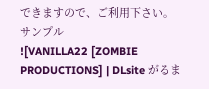できますので、ご利用下さい。
サンプル
![VANILLA22 [ZOMBIE PRODUCTIONS] | DLsite がるま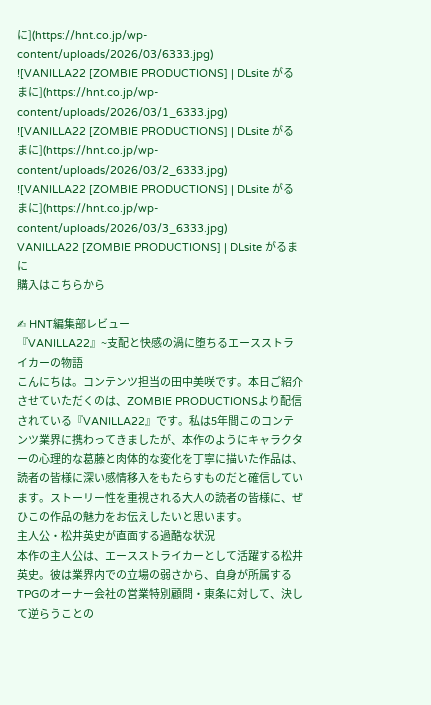に](https://hnt.co.jp/wp-content/uploads/2026/03/6333.jpg)
![VANILLA22 [ZOMBIE PRODUCTIONS] | DLsite がるまに](https://hnt.co.jp/wp-content/uploads/2026/03/1_6333.jpg)
![VANILLA22 [ZOMBIE PRODUCTIONS] | DLsite がるまに](https://hnt.co.jp/wp-content/uploads/2026/03/2_6333.jpg)
![VANILLA22 [ZOMBIE PRODUCTIONS] | DLsite がるまに](https://hnt.co.jp/wp-content/uploads/2026/03/3_6333.jpg)
VANILLA22 [ZOMBIE PRODUCTIONS] | DLsite がるまに
購入はこちらから

✍ HNT編集部レビュー
『VANILLA22』~支配と快感の渦に堕ちるエースストライカーの物語
こんにちは。コンテンツ担当の田中美咲です。本日ご紹介させていただくのは、ZOMBIE PRODUCTIONSより配信されている『VANILLA22』です。私は5年間このコンテンツ業界に携わってきましたが、本作のようにキャラクターの心理的な葛藤と肉体的な変化を丁寧に描いた作品は、読者の皆様に深い感情移入をもたらすものだと確信しています。ストーリー性を重視される大人の読者の皆様に、ぜひこの作品の魅力をお伝えしたいと思います。
主人公・松井英史が直面する過酷な状況
本作の主人公は、エースストライカーとして活躍する松井英史。彼は業界内での立場の弱さから、自身が所属するTPGのオーナー会社の営業特別顧問・東条に対して、決して逆らうことの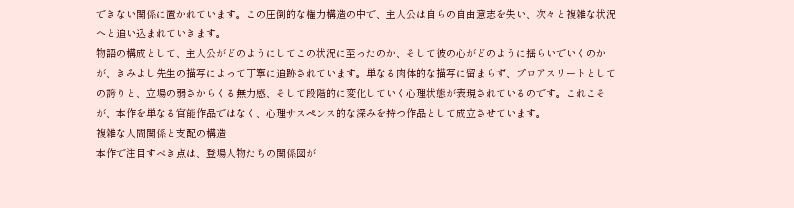できない関係に置かれています。この圧倒的な権力構造の中で、主人公は自らの自由意志を失い、次々と複雑な状況へと追い込まれていきます。
物語の構成として、主人公がどのようにしてこの状況に至ったのか、そして彼の心がどのように揺らいでいくのかが、きみよし先生の描写によって丁寧に追跡されています。単なる肉体的な描写に留まらず、プロアスリートとしての誇りと、立場の弱さからくる無力感、そして段階的に変化していく心理状態が表現されているのです。これこそが、本作を単なる官能作品ではなく、心理サスペンス的な深みを持つ作品として成立させています。
複雑な人間関係と支配の構造
本作で注目すべき点は、登場人物たちの関係図が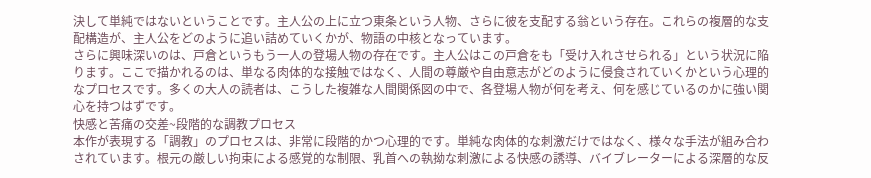決して単純ではないということです。主人公の上に立つ東条という人物、さらに彼を支配する翁という存在。これらの複層的な支配構造が、主人公をどのように追い詰めていくかが、物語の中核となっています。
さらに興味深いのは、戸倉というもう一人の登場人物の存在です。主人公はこの戸倉をも「受け入れさせられる」という状況に陥ります。ここで描かれるのは、単なる肉体的な接触ではなく、人間の尊厳や自由意志がどのように侵食されていくかという心理的なプロセスです。多くの大人の読者は、こうした複雑な人間関係図の中で、各登場人物が何を考え、何を感じているのかに強い関心を持つはずです。
快感と苦痛の交差~段階的な調教プロセス
本作が表現する「調教」のプロセスは、非常に段階的かつ心理的です。単純な肉体的な刺激だけではなく、様々な手法が組み合わされています。根元の厳しい拘束による感覚的な制限、乳首への執拗な刺激による快感の誘導、バイブレーターによる深層的な反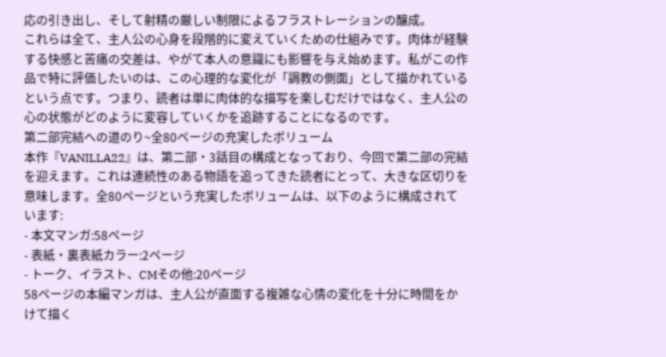応の引き出し、そして射精の厳しい制限によるフラストレーションの醸成。
これらは全て、主人公の心身を段階的に変えていくための仕組みです。肉体が経験する快感と苦痛の交差は、やがて本人の意識にも影響を与え始めます。私がこの作品で特に評価したいのは、この心理的な変化が「調教の側面」として描かれているという点です。つまり、読者は単に肉体的な描写を楽しむだけではなく、主人公の心の状態がどのように変容していくかを追跡することになるのです。
第二部完結への道のり~全80ページの充実したボリューム
本作『VANILLA22』は、第二部・3話目の構成となっており、今回で第二部の完結を迎えます。これは連続性のある物語を追ってきた読者にとって、大きな区切りを意味します。全80ページという充実したボリュームは、以下のように構成されています:
- 本文マンガ:58ページ
- 表紙・裏表紙カラー:2ページ
- トーク、イラスト、CMその他:20ページ
58ページの本編マンガは、主人公が直面する複雑な心情の変化を十分に時間をかけて描く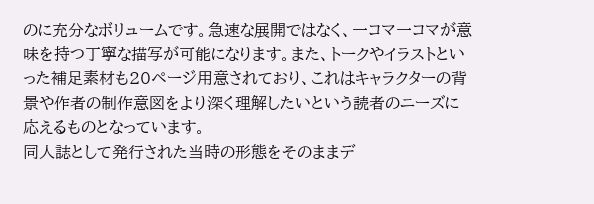のに充分なボリュームです。急速な展開ではなく、一コマ一コマが意味を持つ丁寧な描写が可能になります。また、トークやイラストといった補足素材も20ページ用意されており、これはキャラクターの背景や作者の制作意図をより深く理解したいという読者のニーズに応えるものとなっています。
同人誌として発行された当時の形態をそのままデ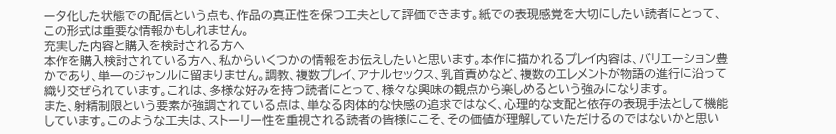ータ化した状態での配信という点も、作品の真正性を保つ工夫として評価できます。紙での表現感覚を大切にしたい読者にとって、この形式は重要な情報かもしれません。
充実した内容と購入を検討される方へ
本作を購入検討されている方へ、私からいくつかの情報をお伝えしたいと思います。本作に描かれるプレイ内容は、バリエーション豊かであり、単一のジャンルに留まりません。調教、複数プレイ、アナルセックス、乳首責めなど、複数のエレメントが物語の進行に沿って織り交ぜられています。これは、多様な好みを持つ読者にとって、様々な興味の観点から楽しめるという強みになります。
また、射精制限という要素が強調されている点は、単なる肉体的な快感の追求ではなく、心理的な支配と依存の表現手法として機能しています。このような工夫は、ストーリー性を重視される読者の皆様にこそ、その価値が理解していただけるのではないかと思い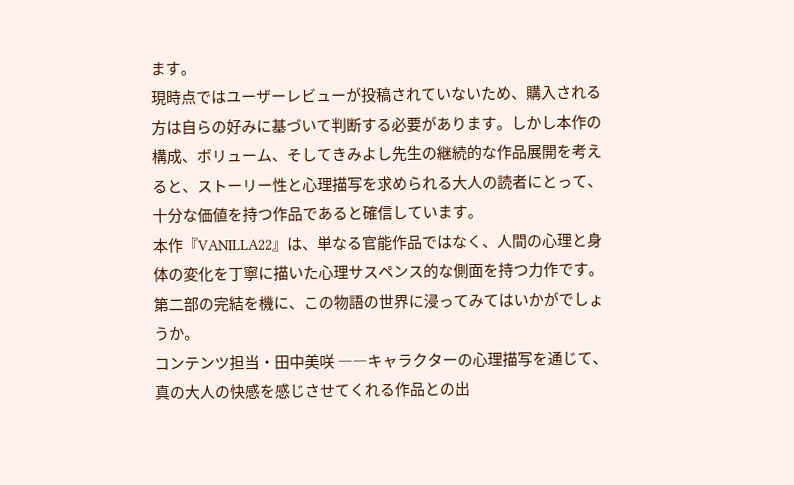ます。
現時点ではユーザーレビューが投稿されていないため、購入される方は自らの好みに基づいて判断する必要があります。しかし本作の構成、ボリューム、そしてきみよし先生の継続的な作品展開を考えると、ストーリー性と心理描写を求められる大人の読者にとって、十分な価値を持つ作品であると確信しています。
本作『VANILLA22』は、単なる官能作品ではなく、人間の心理と身体の変化を丁寧に描いた心理サスペンス的な側面を持つ力作です。第二部の完結を機に、この物語の世界に浸ってみてはいかがでしょうか。
コンテンツ担当・田中美咲 ――キャラクターの心理描写を通じて、真の大人の快感を感じさせてくれる作品との出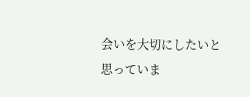会いを大切にしたいと思っていま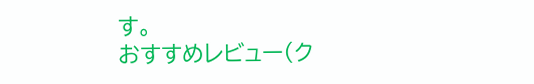す。
おすすめレビュー(ク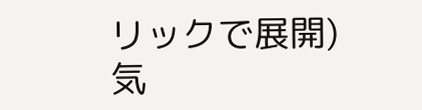リックで展開)
気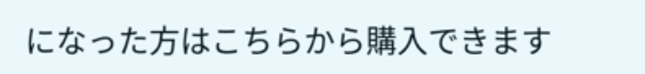になった方はこちらから購入できます